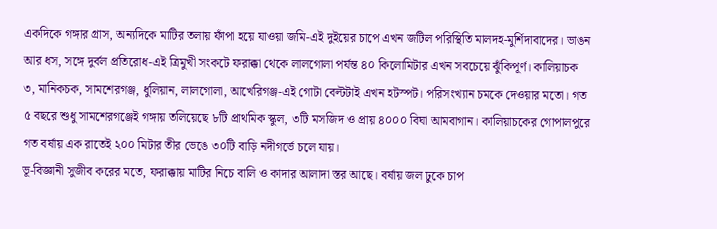একদিকে গঙ্গার গ্রাস, অন্যদিকে মাটির তলায় ফাঁপা হয়ে যাওয়া জমি-এই দুইয়ের চাপে এখন জটিল পরিস্থিতি মালদহ-মুর্শিদাবাদের। ভাঙন আর ধস, সঙ্গে দুর্বল প্রতিরোধ-এই ত্রিমুখী সংকটে ফরাক্কা থেকে লালগোলা পর্যন্ত ৪০ কিলোমিটার এখন সবচেয়ে ঝুঁকিপূর্ণ। কালিয়াচক ৩, মানিকচক, সামশেরগঞ্জ, ধুলিয়ান, লালগোলা, আখেরিগঞ্জ-এই গোটা বেল্টটাই এখন হটস্পট। পরিসংখ্যান চমকে দেওয়ার মতো। গত ৫ বছরে শুধু সামশেরগঞ্জেই গঙ্গায় তলিয়েছে ৮টি প্রাথমিক স্কুল, ৩টি মসজিদ ও প্রায় ৪০০০ বিঘা আমবাগান। কালিয়াচকের গোপালপুরে গত বর্ষায় এক রাতেই ২০০ মিটার তীর ভেঙে ৩০টি বাড়ি নদীগর্ভে চলে যায়।
ভূ-বিজ্ঞানী সুজীব করের মতে, ফরাক্কায় মাটির নিচে বালি ও কাদার আলাদা স্তর আছে। বর্ষায় জল ঢুকে চাপ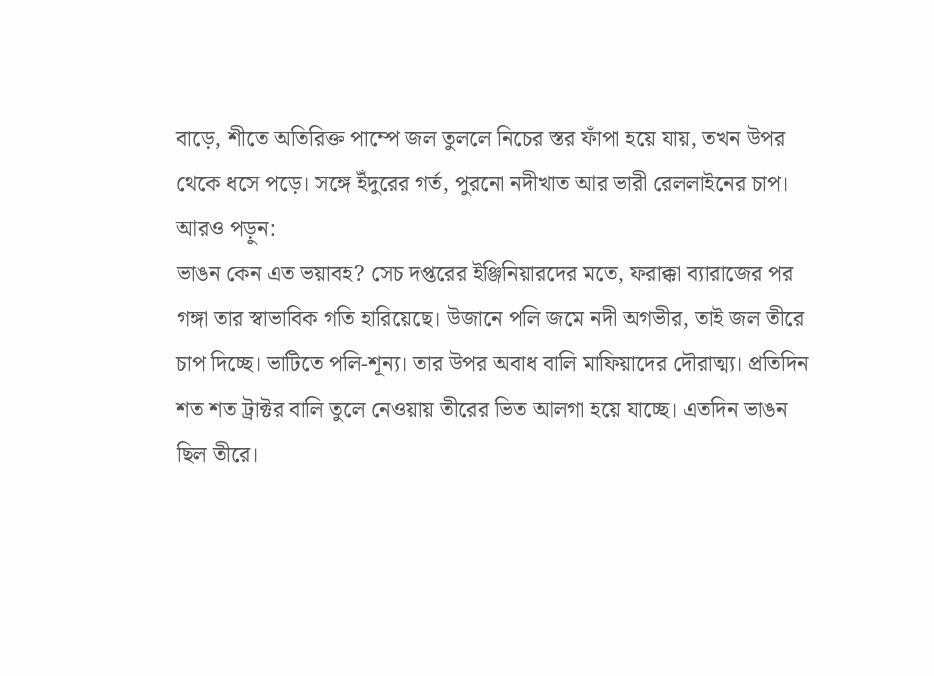বাড়ে, শীতে অতিরিক্ত পাম্পে জল তুললে নিচের স্তর ফাঁপা হয়ে যায়, তখন উপর থেকে ধসে পড়ে। সঙ্গে ইঁদুরের গর্ত, পুরনো নদীখাত আর ভারী রেললাইনের চাপ।
আরও পড়ুন:
ভাঙন কেন এত ভয়াবহ? সেচ দপ্তরের ইঞ্জিনিয়ারদের মতে, ফরাক্কা ব্যারাজের পর গঙ্গা তার স্বাভাবিক গতি হারিয়েছে। উজানে পলি জমে নদী অগভীর, তাই জল তীরে চাপ দিচ্ছে। ভাটিতে পলি-শূন্য। তার উপর অবাধ বালি মাফিয়াদের দৌরাত্ম্য। প্রতিদিন শত শত ট্রাক্টর বালি তুলে নেওয়ায় তীরের ভিত আলগা হয়ে যাচ্ছে। এতদিন ভাঙন ছিল তীরে।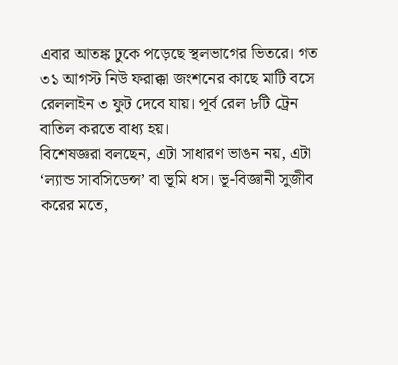এবার আতঙ্ক ঢুকে পড়েছে স্থলভাগের ভিতরে। গত ৩১ আগস্ট নিউ ফরাক্কা জংশনের কাছে মাটি বসে রেললাইন ৩ ফুট দেবে যায়। পূর্ব রেল ৮টি ট্রেন বাতিল করতে বাধ্য হয়।
বিশেষজ্ঞরা বলছেন, এটা সাধারণ ভাঙন নয়, এটা ‘ল্যান্ড সাবসিডেন্স’ বা ভূমি ধস। ভূ-বিজ্ঞানী সুজীব করের মতে,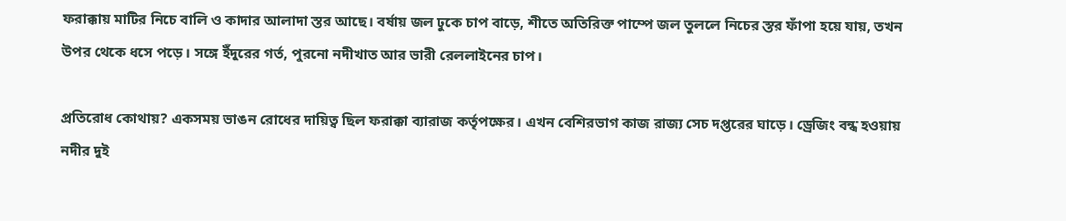ফরাক্কায় মাটির নিচে বালি ও কাদার আলাদা স্তর আছে। বর্ষায় জল ঢুকে চাপ বাড়ে, শীতে অতিরিক্ত পাম্পে জল তুললে নিচের স্তর ফাঁপা হয়ে যায়, তখন উপর থেকে ধসে পড়ে। সঙ্গে ইঁদুরের গর্ত, পুরনো নদীখাত আর ভারী রেললাইনের চাপ।

প্রতিরোধ কোথায়? একসময় ভাঙন রোধের দায়িত্ব ছিল ফরাক্কা ব্যারাজ কর্তৃপক্ষের। এখন বেশিরভাগ কাজ রাজ্য সেচ দপ্তরের ঘাড়ে। ড্রেজিং বন্ধ হওয়ায় নদীর দুই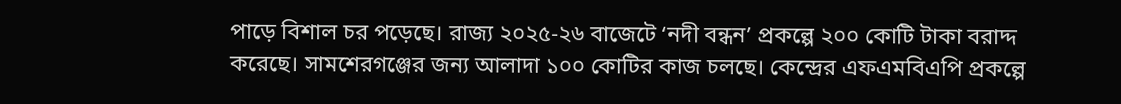পাড়ে বিশাল চর পড়েছে। রাজ্য ২০২৫-২৬ বাজেটে ‘নদী বন্ধন’ প্রকল্পে ২০০ কোটি টাকা বরাদ্দ করেছে। সামশেরগঞ্জের জন্য আলাদা ১০০ কোটির কাজ চলছে। কেন্দ্রের এফএমবিএপি প্রকল্পে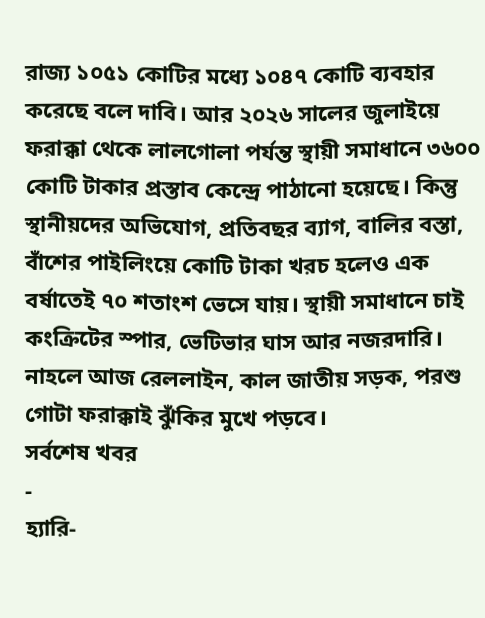রাজ্য ১০৫১ কোটির মধ্যে ১০৪৭ কোটি ব্যবহার করেছে বলে দাবি। আর ২০২৬ সালের জুলাইয়ে ফরাক্কা থেকে লালগোলা পর্যন্ত স্থায়ী সমাধানে ৩৬০০ কোটি টাকার প্রস্তাব কেন্দ্রে পাঠানো হয়েছে। কিন্তু স্থানীয়দের অভিযোগ, প্রতিবছর ব্যাগ, বালির বস্তা, বাঁশের পাইলিংয়ে কোটি টাকা খরচ হলেও এক বর্ষাতেই ৭০ শতাংশ ভেসে যায়। স্থায়ী সমাধানে চাই কংক্রিটের স্পার, ভেটিভার ঘাস আর নজরদারি। নাহলে আজ রেললাইন, কাল জাতীয় সড়ক, পরশু গোটা ফরাক্কাই ঝুঁকির মুখে পড়বে।
সর্বশেষ খবর
-
হ্যারি-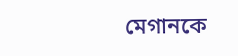মেগানকে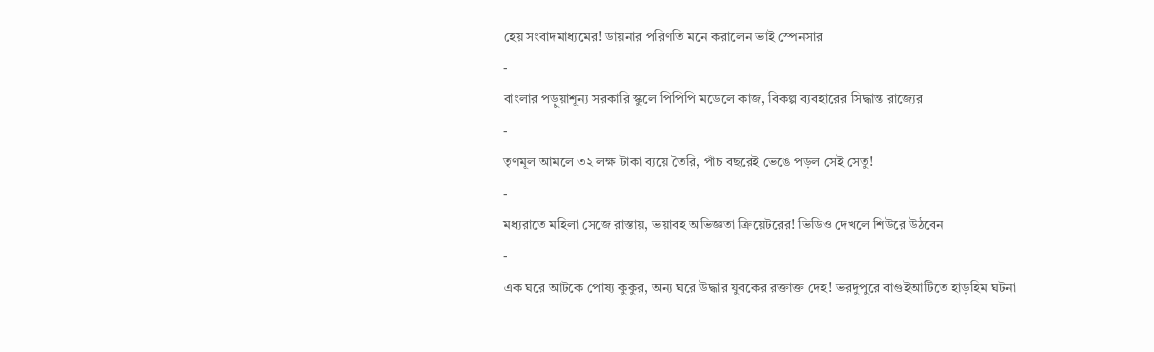হেয় সংবাদমাধ্যমের! ডায়নার পরিণতি মনে করালেন ভাই স্পেনসার
-
বাংলার পড়ুয়াশূন্য সরকারি স্কুলে পিপিপি মডেলে কাজ, বিকল্প ব্যবহারের সিদ্ধান্ত রাজ্যের
-
তৃণমূল আমলে ৩২ লক্ষ টাকা ব্যয়ে তৈরি, পাঁচ বছরেই ভেঙে পড়ল সেই সেতু!
-
মধ্যরাতে মহিলা সেজে রাস্তায়, ভয়াবহ অভিজ্ঞতা ক্রিয়েটরের! ভিডিও দেখলে শিউরে উঠবেন
-
এক ঘরে আটকে পোষ্য কুকুর, অন্য ঘরে উদ্ধার যুবকের রক্তাক্ত দেহ! ভরদুপুরে বাগুইআটিতে হাড়হিম ঘটনা